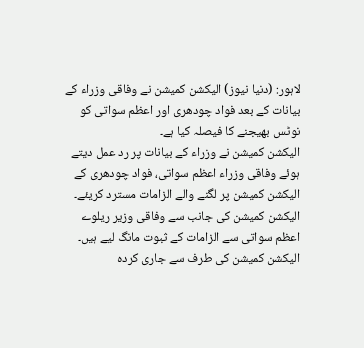لاہور: (دنیا نیوز) الیکشن کمیشن نے وفاقی وزراء کے بیانات کے بعد فواد چودھری اور اعظم سواتی کو نوٹس بھیجنے کا فیصلہ کیا ہے۔
الیکشن کمیشن نے وزراء کے بیانات پر رد عمل دیتے ہوئے وفاقی وزراء اعظم سواتی، فواد چودھری کے الیکشن کمیشن پر لگنے والے الزامات مسترد کریئے۔ الیکشن کمیشن کی جانب سے وفاقی وزیر ریلوے اعظم سواتی سے الزامات کے ثبوت مانگ لیے ہیں۔
الیکشن کمیشن کی طرف سے جاری کردہ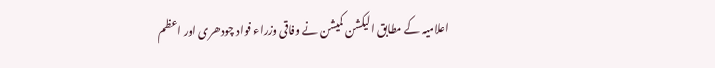اعلامیہ کے مطابق الیکشن کمیشن نے وفاقی وزراء فواد چودھری اور اعظم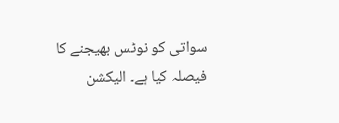سواتی کو نوٹس بھیجنے کا فیصلہ کیا ہے۔ الیکشن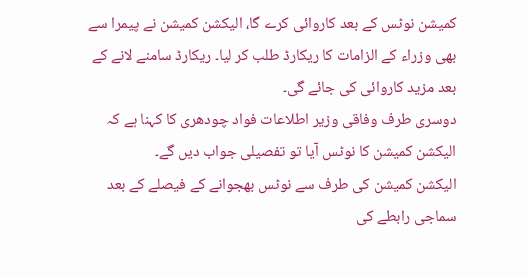کمیشن نوٹس کے بعد کاروائی کرے گا، الیکشن کمیشن نے پیمرا سے بھی وزراء کے الزامات کا ریکارڈ طلب کر لیا۔ ریکارڈ سامنے لانے کے بعد مزید کاروائی کی جائے گی۔
دوسری طرف وفاقی وزیر اطلاعات فواد چودھری کا کہنا ہے کہ الیکشن کمیشن کا نوٹس آیا تو تفصیلی جواب دیں گے۔
الیکشن کمیشن کی طرف سے نوٹس بھجوانے کے فیصلے کے بعد سماجی رابطے کی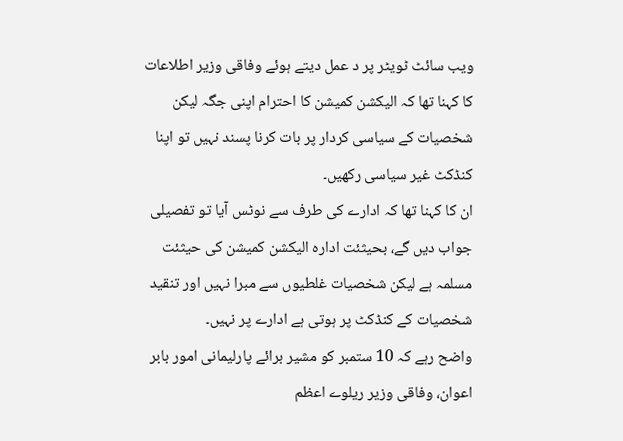ویب سائٹ ٹویٹر پر د عمل دیتے ہوئے وفاقی وزیر اطلاعات کا کہنا تھا کہ الیکشن کمیشن کا احترام اپنی جگہ لیکن شخصیات کے سیاسی کردار پر بات کرنا پسند نہیں تو اپنا کنڈکٹ غیر سیاسی رکھیں۔
ان کا کہنا تھا کہ ادارے کی طرف سے نوٹس آیا تو تفصیلی جواب دیں گے، بحیثئت ادارہ الیکشن کمیشن کی حیثئت مسلمہ ہے لیکن شخصیات غلطیوں سے مبرا نہیں اور تنقید شخصیات کے کنڈکٹ پر ہوتی ہے ادارے پر نہیں۔
واضح رہے کہ 10 ستمبر کو مشیر برائے پارلیمانی امور بابر اعوان، وفاقی وزیر ریلوے اعظم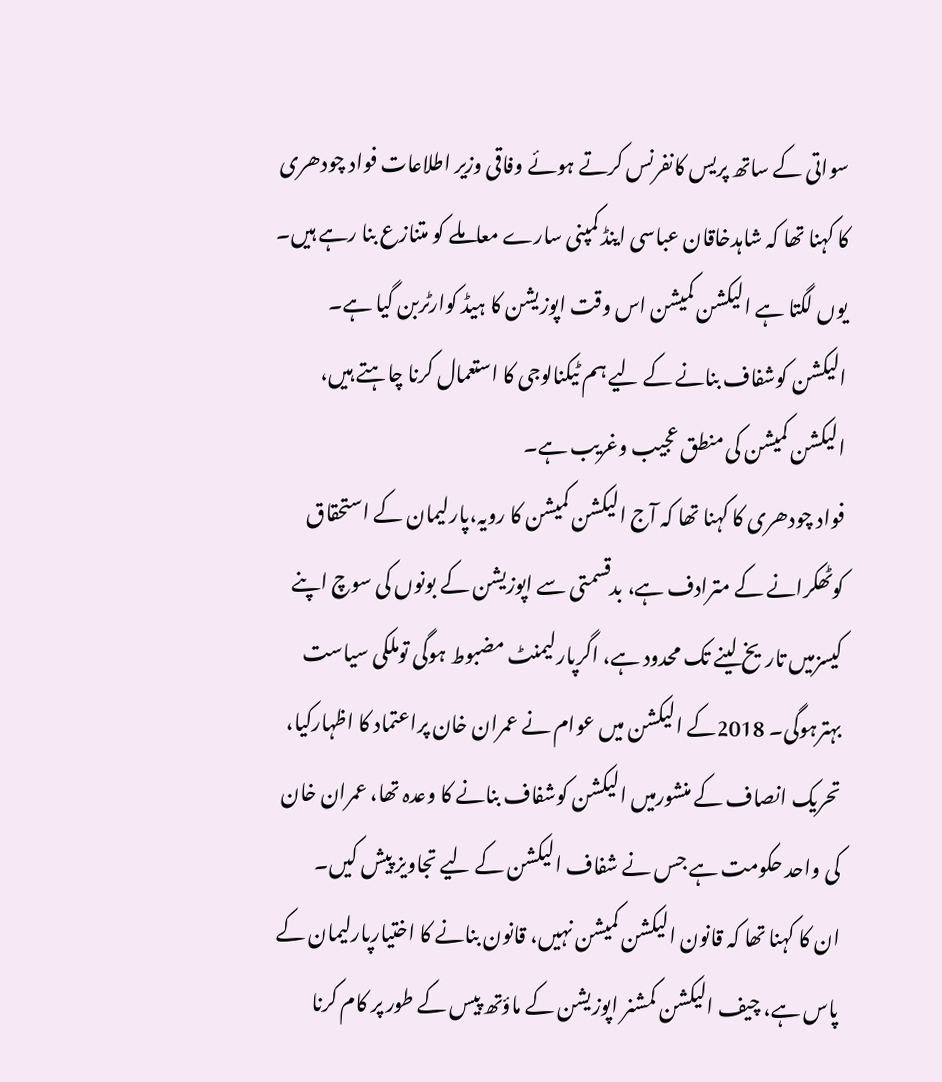سواتی کے ساتھ پریس کانفرنس کرتے ہوئے وفاقی وزیر اطلاعات فواد چودھری کا کہنا تھا کہ شاہدخاقان عباسی اینڈ کمپنی سارے معاملے کو متنازع بنا رہے ہیں۔ یوں لگتا ہے الیکشن کمیشن اس وقت اپوزیشن کا ہیڈ کوارٹربن گیا ہے۔ الیکشن کوشفاف بنانے کے لیے ہم ٹیکنالوجی کا استعمال کرنا چاہتے ہیں، الیکشن کمیشن کی منطق عجیب وغریب ہے۔
فواد چودھری کا کہنا تھا کہ آج الیکشن کمیشن کا رویہ،پارلیمان کے استحقاق کوٹھکرانے کے مترادف ہے، بدقسمتی سے اپوزیشن کے بونوں کی سوچ اپنے کیسزمیں تاریخ لینے تک محدود ہے، اگرپارلیمنٹ مضبوط ہوگی توملکی سیاست بہترہوگی۔ 2018کے الیکشن میں عوام نے عمران خان پراعتماد کا اظہارکیا، تحریک انصاف کے منشورمیں الیکشن کوشفاف بنانے کا وعدہ تھا، عمران خان کی واحد حکومت ہے جس نے شفاف الیکشن کے لیے تجاویز پیش کیں۔
ان کا کہنا تھا کہ قانون الیکشن کمیشن نہیں، قانون بنانے کا اختیارپارلیمان کے پاس ہے، چیف الیکشن کمشنر اپوزیشن کے ماؤتھ پیس کے طور پر کام کرنا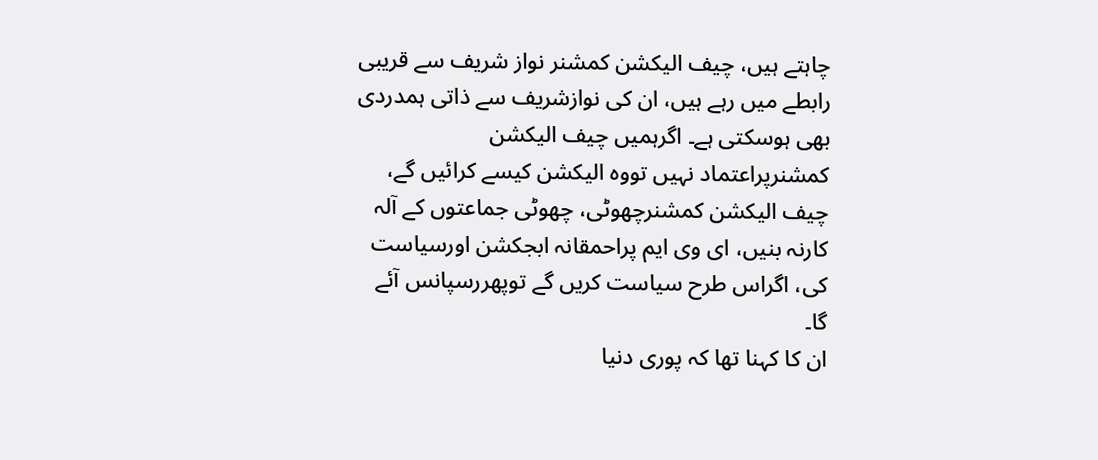چاہتے ہیں، چیف الیکشن کمشنر نواز شریف سے قریبی رابطے میں رہے ہیں، ان کی نوازشریف سے ذاتی ہمدردی بھی ہوسکتی ہے۔ اگرہمیں چیف الیکشن کمشنرپراعتماد نہیں تووہ الیکشن کیسے کرائیں گے، چیف الیکشن کمشنرچھوٹی، چھوٹی جماعتوں کے آلہ کارنہ بنیں، ای وی ایم پراحمقانہ ابجکشن اورسیاست کی، اگراس طرح سیاست کریں گے توپھررسپانس آئے گا۔
ان کا کہنا تھا کہ پوری دنیا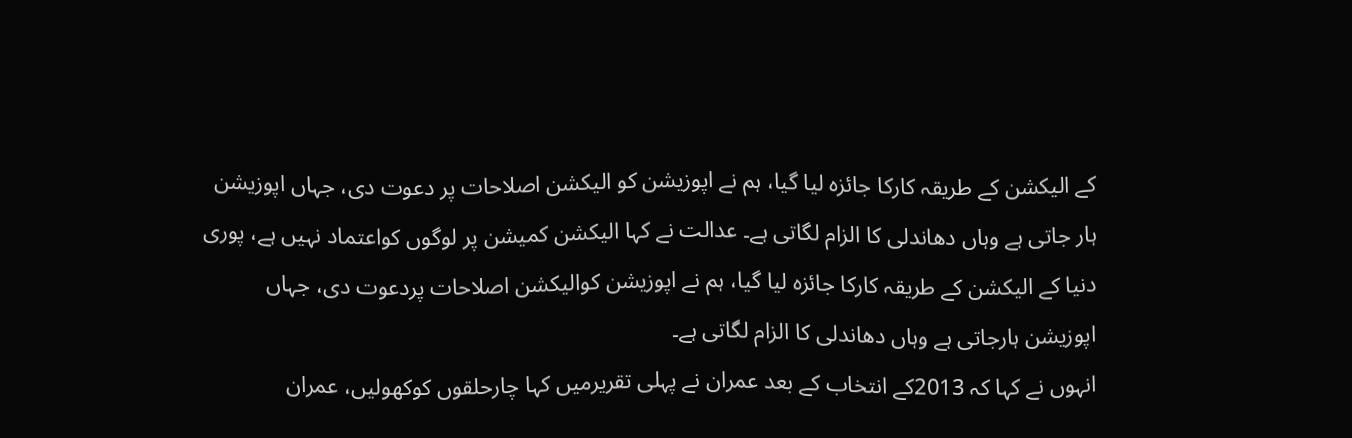کے الیکشن کے طریقہ کارکا جائزہ لیا گیا، ہم نے اپوزیشن کو الیکشن اصلاحات پر دعوت دی، جہاں اپوزیشن ہار جاتی ہے وہاں دھاندلی کا الزام لگاتی ہے۔ عدالت نے کہا الیکشن کمیشن پر لوگوں کواعتماد نہیں ہے، پوری دنیا کے الیکشن کے طریقہ کارکا جائزہ لیا گیا، ہم نے اپوزیشن کوالیکشن اصلاحات پردعوت دی، جہاں اپوزیشن ہارجاتی ہے وہاں دھاندلی کا الزام لگاتی ہے۔
انہوں نے کہا کہ 2013کے انتخاب کے بعد عمران نے پہلی تقریرمیں کہا چارحلقوں کوکھولیں، عمران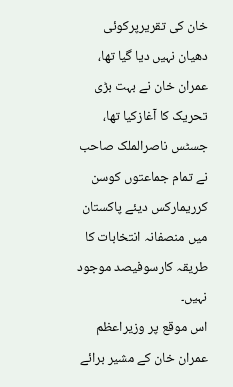خان کی تقریرپرکوئی دھیان نہیں دیا گیا تھا، عمران خان نے بہت بڑی تحریک کا آغازکیا تھا، جسٹس ناصرالملک صاحب نے تمام جماعتوں کوسن کرریمارکس دیئے پاکستان میں منصفانہ انتخابات کا طریقہ کارسوفیصد موجود نہیں۔
اس موقع پر وزیراعظم عمران خان کے مشیر برائے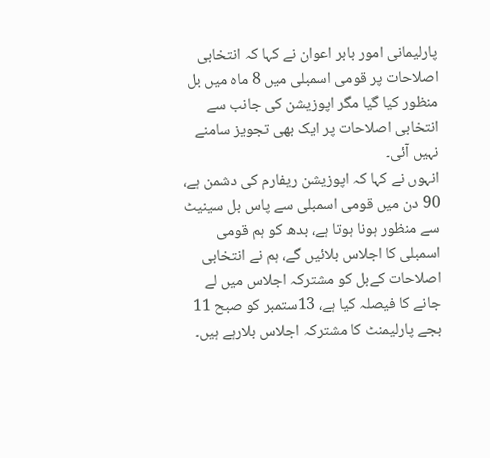پارلیمانی امور بابر اعوان نے کہا کہ انتخابی اصلاحات پر قومی اسمبلی میں 8 ماہ میں بل منظور کیا گیا مگر اپوزیشن کی جانب سے انتخابی اصلاحات پر ایک بھی تجویز سامنے نہیں آئی۔
انہوں نے کہا کہ اپوزیشن ریفارم کی دشمن ہے، 90 دن میں قومی اسمبلی سے پاس بل سینیٹ سے منظور ہونا ہوتا ہے، بدھ کو ہم قومی اسمبلی کا اجلاس بلائیں گے، ہم نے انتخابی اصلاحات کےبل کو مشترکہ اجلاس میں لے جانے کا فیصلہ کیا ہے، 13ستمبر کو صبح 11 بجے پارلیمنٹ کا مشترکہ اجلاس بلارہے ہیں۔